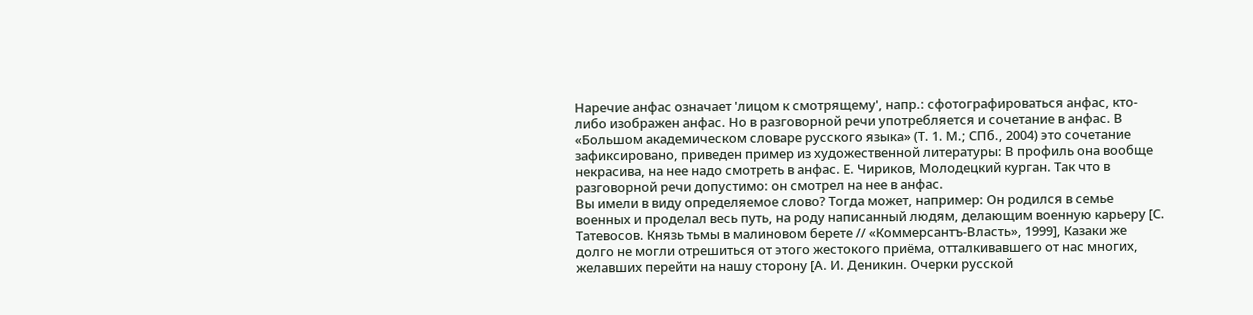Наречие анфас означает 'лицом к смотрящему', напр.: сфотографироваться анфас, кто-либо изображен анфас. Но в разговорной речи употребляется и сочетание в анфас. В «Большом академическом словаре русского языка» (Т. 1. М.; СПб., 2004) это сочетание зафиксировано, приведен пример из художественной литературы: В профиль она вообще некрасива, на нее надо смотреть в анфас. Е. Чириков, Молодецкий курган. Так что в разговорной речи допустимо: он смотрел на нее в анфас.
Вы имели в виду определяемое слово? Тогда может, например: Он родился в семье военных и проделал весь путь, на роду написанный людям, делающим военную карьеру [С. Татевосов. Князь тьмы в малиновом берете // «Коммерсантъ-Власть», 1999], Казаки же долго не могли отрешиться от этого жестокого приёма, отталкивавшего от нас многих, желавших перейти на нашу сторону [А. И. Деникин. Очерки русской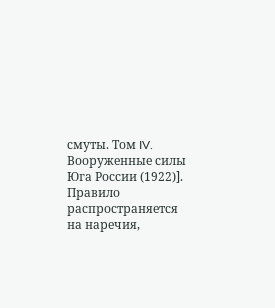смуты. Том IV. Вооруженные силы Юга России (1922)].
Правило распространяется на наречия,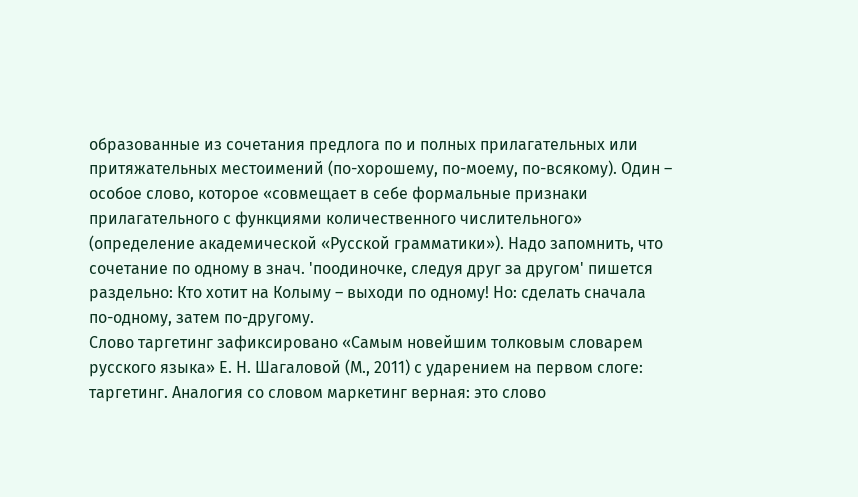образованные из сочетания предлога по и полных прилагательных или притяжательных местоимений (по-хорошему, по-моему, по-всякому). Один – особое слово, которое «совмещает в себе формальные признаки прилагательного с функциями количественного числительного» (определение академической «Русской грамматики»). Надо запомнить, что сочетание по одному в знач. 'поодиночке, следуя друг за другом' пишется раздельно: Кто хотит на Колыму – выходи по одному! Но: сделать сначала по-одному, затем по-другому.
Слово таргетинг зафиксировано «Самым новейшим толковым словарем русского языка» Е. Н. Шагаловой (М., 2011) с ударением на первом слоге: таргетинг. Аналогия со словом маркетинг верная: это слово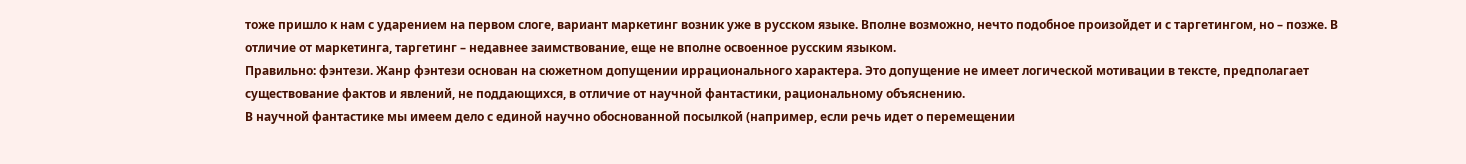тоже пришло к нам с ударением на первом слоге, вариант маркетинг возник уже в русском языке. Вполне возможно, нечто подобное произойдет и с таргетингом, но – позже. В отличие от маркетинга, таргетинг – недавнее заимствование, еще не вполне освоенное русским языком.
Правильно: фэнтези. Жанр фэнтези основан на сюжетном допущении иррационального характера. Это допущение не имеет логической мотивации в тексте, предполагает существование фактов и явлений, не поддающихся, в отличие от научной фантастики, рациональному объяснению.
В научной фантастике мы имеем дело с единой научно обоснованной посылкой (например, если речь идет о перемещении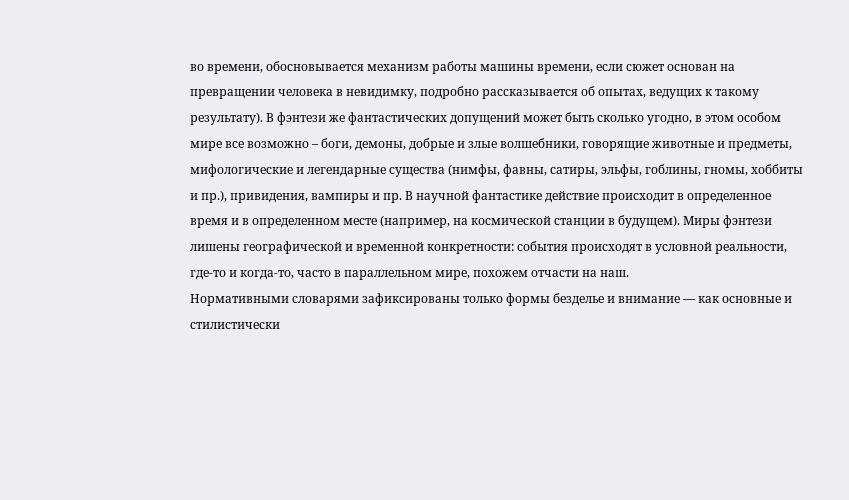во времени, обосновывается механизм работы машины времени, если сюжет основан на превращении человека в невидимку, подробно рассказывается об опытах, ведущих к такому результату). В фэнтези же фантастических допущений может быть сколько угодно, в этом особом мире все возможно – боги, демоны, добрые и злые волшебники, говорящие животные и предметы, мифологические и легендарные существа (нимфы, фавны, сатиры, эльфы, гоблины, гномы, хоббиты и пр.), привидения, вампиры и пр. В научной фантастике действие происходит в определенное время и в определенном месте (например, на космической станции в будущем). Миры фэнтези лишены географической и временной конкретности: события происходят в условной реальности, где-то и когда-то, часто в параллельном мире, похожем отчасти на наш.
Нормативными словарями зафиксированы только формы безделье и внимание — как основные и стилистически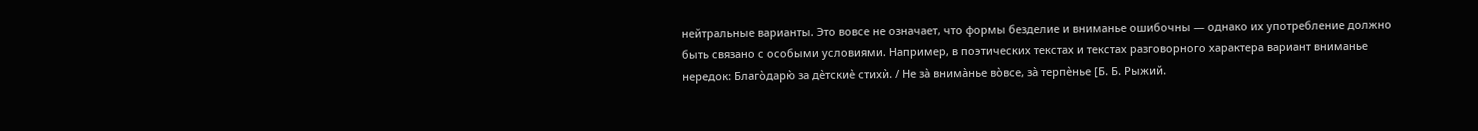нейтральные варианты. Это вовсе не означает, что формы безделие и вниманье ошибочны — однако их употребление должно быть связано с особыми условиями. Например, в поэтических текстах и текстах разговорного характера вариант вниманье нередок: Благо̀дарю̀ за дѐтскиѐ стихѝ. / Не за̀ внима̀нье во̀все, за̀ терпѐнье [Б. Б. Рыжий.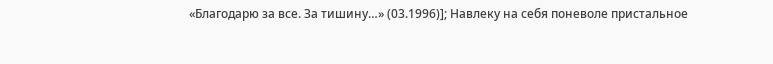«Благодарю за все. За тишину…» (03.1996)]; Навлеку на себя поневоле пристальное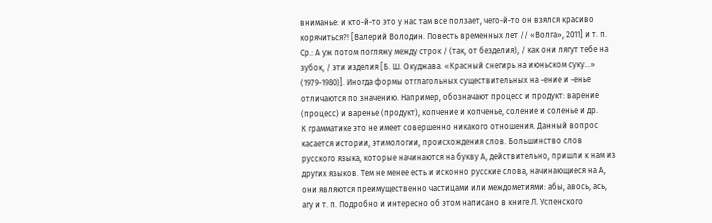вниманье: и кто-й-то это у нас там все ползает, чего-й-то он взялся красиво корячиться?! [Валерий Володин. Повесть временных лет // «Волга», 2011] и т. п. Ср.: А уж потом погляжу между строк / (так, от безделия), / как они лягут тебе на зубок, / эти изделия [Б. Ш. Окуджава. «Красный снегирь на июньском суку…» (1979-1980)]. Иногда формы отглагольных существительных на -ение и -енье отличаются по значению. Например, обозначают процесс и продукт: варение (процесс) и варенье (продукт), копчение и копченье, соление и соленье и др.
К грамматике это не имеет совершенно никакого отношения. Данный вопрос касается истории, этимологии, происхождения слов. Большинство слов русского языка, которые начинаются на букву А, действительно, пришли к нам из других языков. Тем не менее есть и исконно русские слова, начинающиеся на А, они являются преимущественно частицами или междометиями: абы, авось, ась, агу и т. п. Подробно и интересно об этом написано в книге Л. Успенского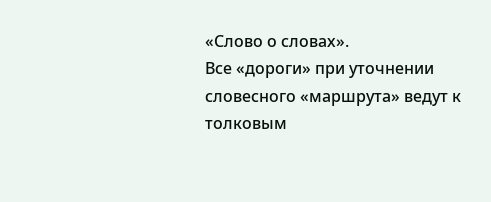«Слово о словах».
Все «дороги» при уточнении словесного «маршрута» ведут к толковым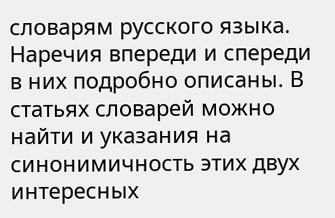словарям русского языка. Наречия впереди и спереди в них подробно описаны. В статьях словарей можно найти и указания на синонимичность этих двух интересных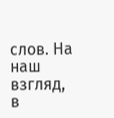слов. На наш взгляд, в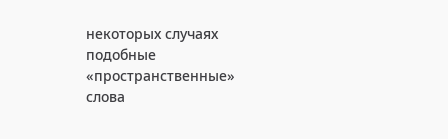некоторых случаях подобные «пространственные» слова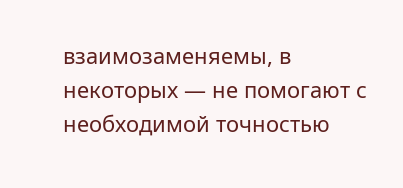взаимозаменяемы, в некоторых — не помогают с необходимой точностью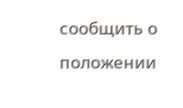сообщить о положении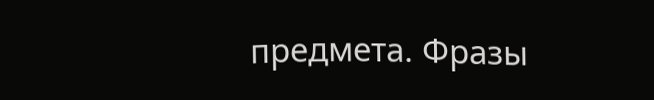предмета. Фразы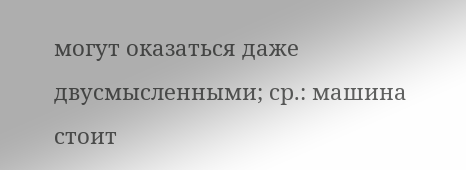могут оказаться даже двусмысленными; ср.: машина стоит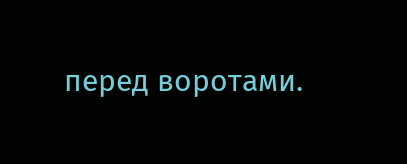перед воротами.